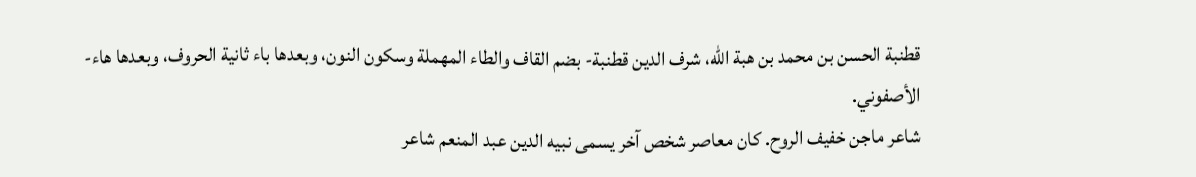قطنبة الحسن بن محمد بن هبة الله، شرف الدين قطنبة- بضم القاف والطاء المهملة وسكون النون، وبعدها باء ثانية الحروف، وبعدها هاء- الأصفوني.
شاعر ماجن خفيف الروح. كان معاصر شخص آخر يسمى نبيه الدين عبد المنعم شاعر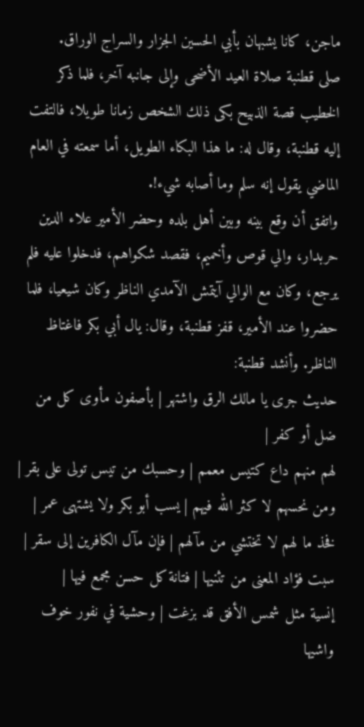ماجن، كانا يشبهان بأبي الحسين الجزار والسراج الوراق.
صلى قطنبة صلاة العيد الأضحى وإلى جانبه آخر، فلما ذكر الخطيب قصة الذبيح بكى ذلك الشخص زمانا طويلا، فالتفت إليه قطنبة، وقال له: ما هذا البكاء الطويل، أما سمعته في العام الماضي يقول إنه سلم وما أصابه شيء!.
واتفق أن وقع بينه وبين أهل بلده وحضر الأمير علاء الدين حربدار، والي قوص وأخميم، فقصد شكواهم، فدخلوا عليه فلم يرجع، وكان مع الوالي آيتمش الآمدي الناظر وكان شيعيا، فلما حضروا عند الأمير، قفز قطنبة، وقال: يال أبي بكر فاغتاظ الناظر. وأنشد قطنبة:
حديث جرى يا مالك الرق واشتهر | بأصفون مأوى كل من ضل أو كفر |
لهم منهم داع كتيس معمم | وحسبك من تيس تولى على بقر |
ومن نحسهم لا كثر الله فيهم | يسب أبو بكر ولا يشتهى عمر |
فخذ ما لهم لا تختشي من مآلهم | فإن مآل الكافرين إلى سقر |
سبت فؤاد المعنى من تثنيها | فتانة كل حسن مجمع فيها |
إنسية مثل شمس الأفق قد بزغت | وحشية في نفور خوف واشيها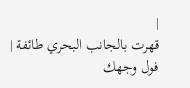|
قهرت بالجانب البحري طائفة | فول وجهك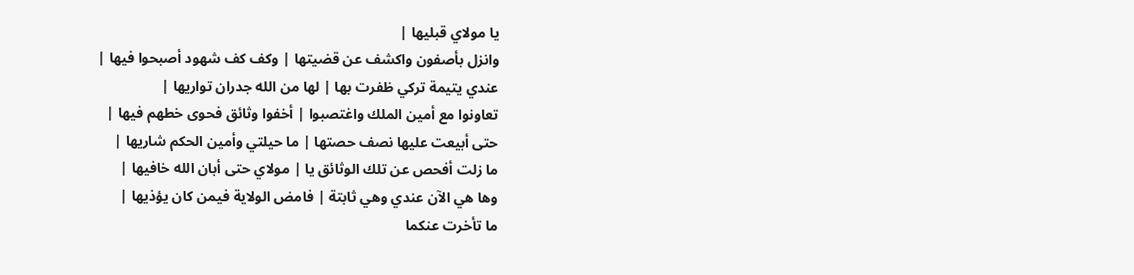يا مولاي قبليها |
وانزل بأصفون واكشف عن قضيتها | وكف كف شهود أصبحوا فيها |
عندي يتيمة تركي ظفرت بها | لها من الله جدران تواريها |
تعاونوا مع أمين الملك واغتصبوا | أخفوا وثائق فحوى خطهم فيها |
حتى أبيعت عليها نصف حصتها | ما حيلتي وأمين الحكم شاريها |
ما زلت أفحص عن تلك الوثائق يا | مولاي حتى أبان الله خافيها |
وها هي الآن عندي وهي ثابتة | فامض الولاية فيمن كان يؤذيها |
ما تأخرت عنكما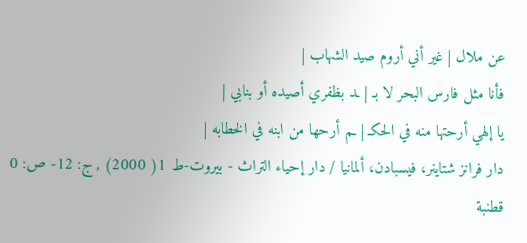عن ملال | غير أني أروم صيد الشهاب |
فأنا مثل فارس البحر لا بـ | ـد بظفري أصيده أو بنابي |
يا إلهي أرحتها منه في الحكـ | ـم أرحها من ابنه في الخطابه |
دار فرانز شتاينر، فيسبادن، ألمانيا / دار إحياء التراث - بيروت-ط 1( 2000) , ج: 12- ص: 0
قطنبة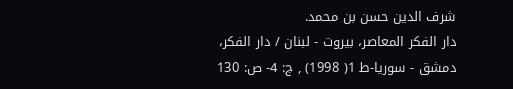شرف الدين حسن بن محمد.
دار الفكر المعاصر، بيروت - لبنان / دار الفكر، دمشق - سوريا-ط 1( 1998) , ج: 4- ص: 130